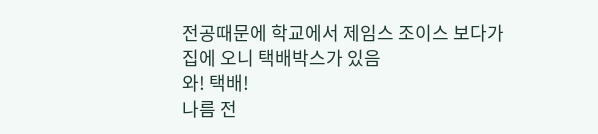전공때문에 학교에서 제임스 조이스 보다가
집에 오니 택배박스가 있음
와! 택배!
나름 전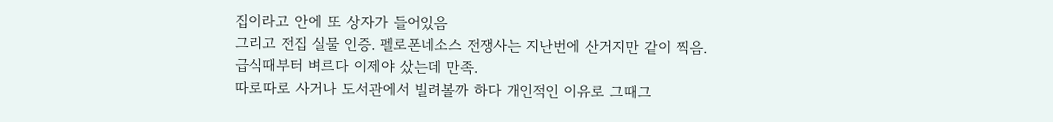집이라고 안에 또 상자가 들어있음
그리고 전집 실물 인증. 펠로폰네소스 전쟁사는 지난번에 산거지만 같이 찍음.
급식때부터 벼르다 이제야 샀는데 만족.
따로따로 사거나 도서관에서 빌려볼까 하다 개인적인 이유로 그때그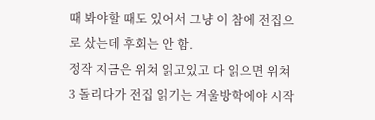때 봐야할 때도 있어서 그냥 이 참에 전집으로 샀는데 후회는 안 함.
정작 지금은 위쳐 읽고있고 다 읽으면 위쳐3 돌리다가 전집 읽기는 겨울방학에야 시작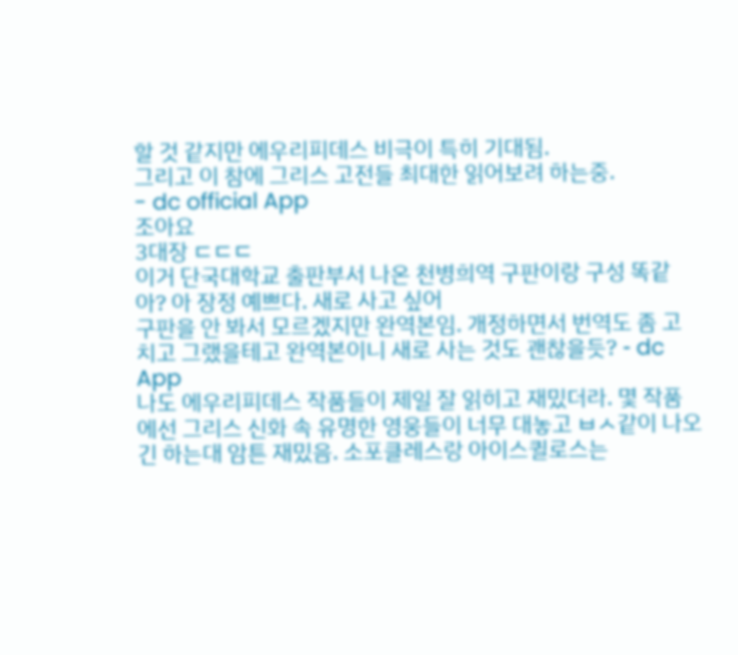할 것 같지만 에우리피데스 비극이 특히 기대됨.
그리고 이 참에 그리스 고전들 최대한 읽어보려 하는중.
- dc official App
조아요
3대장 ㄷㄷㄷ
이거 단국대학교 출판부서 나온 천병희역 구판이랑 구성 똑같아? 아 장정 예쁘다. 새로 사고 싶어
구판을 안 봐서 모르겠지만 완역본임. 개정하면서 번역도 좀 고치고 그랬을테고 완역본이니 새로 사는 것도 괜찮을듯? - dc App
나도 에우리피데스 작품들이 제일 잘 읽히고 재밌더라. 몇 작품에선 그리스 신화 속 유명한 영웅들이 너무 대놓고 ㅂㅅ같이 나오긴 하는대 암튼 재밌음. 소포클레스랑 아이스퀼로스는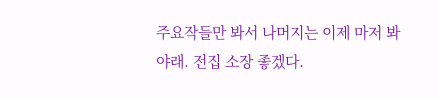주요작들만 봐서 나머지는 이제 마저 봐야래. 전집 소장 좋겠다.